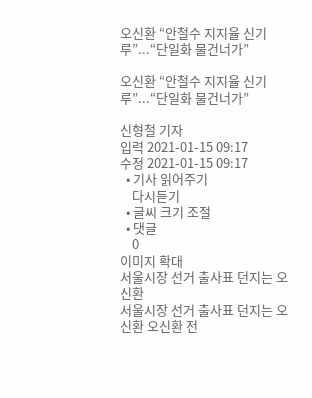오신환 “안철수 지지율 신기루”...“단일화 물건너가”

오신환 “안철수 지지율 신기루”...“단일화 물건너가”

신형철 기자
입력 2021-01-15 09:17
수정 2021-01-15 09:17
  • 기사 읽어주기
    다시듣기
  • 글씨 크기 조절
  • 댓글
    0
이미지 확대
서울시장 선거 출사표 던지는 오신환
서울시장 선거 출사표 던지는 오신환 오신환 전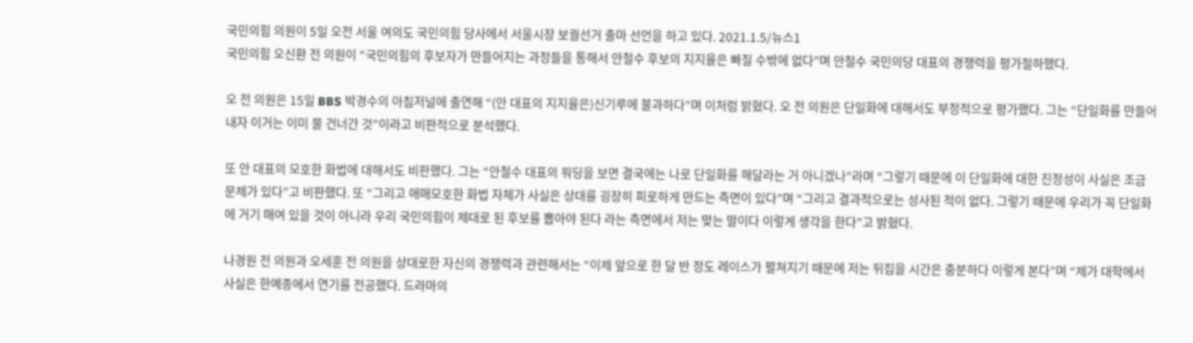국민의힘 의원이 5일 오전 서울 여의도 국민의힘 당사에서 서울시장 보궐선거 출마 선언을 하고 있다. 2021.1.5/뉴스1
국민의힘 오신환 전 의원이 “국민의힘의 후보자가 만들어지는 과정들을 통해서 안철수 후보의 지지율은 빠질 수밖에 없다”며 안철수 국민의당 대표의 경쟁력을 평가절하했다.

오 전 의원은 15일 BBS 박경수의 아침저널에 출연해 “(안 대표의 지지율은)신기루에 불과하다”며 이처럼 밝혔다. 오 전 의원은 단일화에 대해서도 부정적으로 평가했다. 그는 “단일화를 만들어내자 이거는 이미 물 건너간 것”이라고 비판적으로 분석했다.

또 안 대표의 모호한 화법에 대해서도 비판했다. 그는 “안철수 대표의 워딩을 보면 결국에는 나로 단일화를 해달라는 거 아니겠나”라며 “그렇기 때문에 이 단일화에 대한 진정성이 사실은 조금 문제가 있다”고 비판했다. 또 “그리고 애매모호한 화법 자체가 사실은 상대를 굉장히 피로하게 만드는 측면이 있다”며 “그리고 결과적으로는 성사된 적이 없다. 그렇기 때문에 우리가 꼭 단일화에 거기 매여 있을 것이 아니라 우리 국민의힘이 제대로 된 후보를 뽑아야 된다 라는 측면에서 저는 맞는 말이다 이렇게 생각을 한다”고 밝혔다.

나경원 전 의원과 오세훈 전 의원을 상대로한 자신의 경쟁력과 관련해서는 “이제 앞으로 한 달 반 정도 레이스가 펼쳐지기 때문에 저는 뒤집을 시간은 충분하다 이렇게 본다”며 “제가 대학에서 사실은 한예종에서 연기를 전공했다. 드라마의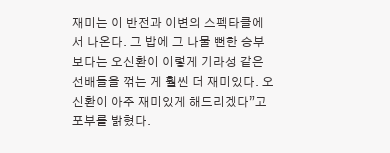재미는 이 반전과 이변의 스펙타클에서 나온다. 그 밥에 그 나물 뻔한 승부보다는 오신환이 이렇게 기라성 같은 선배들을 꺾는 게 훨씬 더 재미있다. 오신환이 아주 재미있게 해드리겠다”고 포부를 밝혔다.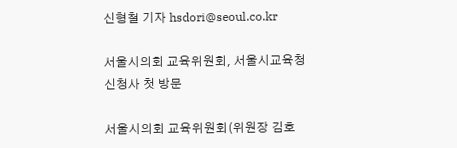신형철 기자 hsdori@seoul.co.kr

서울시의회 교육위원회, 서울시교육청 신청사 첫 방문

서울시의회 교육위원회(위원장 김호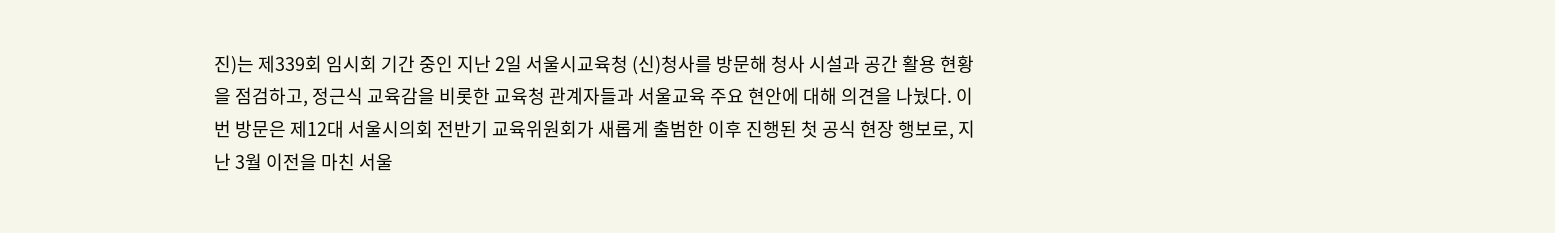진)는 제339회 임시회 기간 중인 지난 2일 서울시교육청 (신)청사를 방문해 청사 시설과 공간 활용 현황을 점검하고, 정근식 교육감을 비롯한 교육청 관계자들과 서울교육 주요 현안에 대해 의견을 나눴다. 이번 방문은 제12대 서울시의회 전반기 교육위원회가 새롭게 출범한 이후 진행된 첫 공식 현장 행보로, 지난 3월 이전을 마친 서울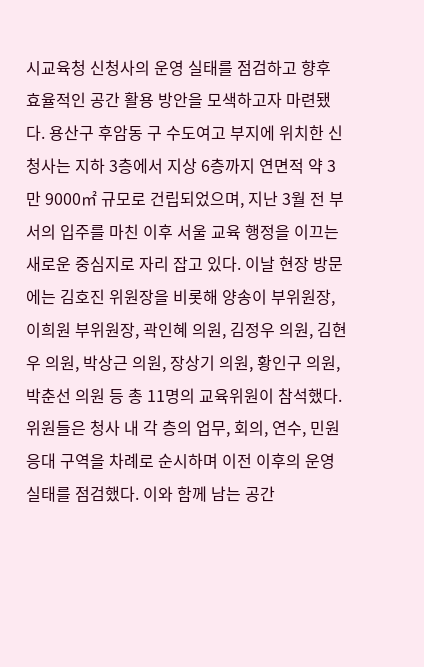시교육청 신청사의 운영 실태를 점검하고 향후 효율적인 공간 활용 방안을 모색하고자 마련됐다. 용산구 후암동 구 수도여고 부지에 위치한 신청사는 지하 3층에서 지상 6층까지 연면적 약 3만 9000㎡ 규모로 건립되었으며, 지난 3월 전 부서의 입주를 마친 이후 서울 교육 행정을 이끄는 새로운 중심지로 자리 잡고 있다. 이날 현장 방문에는 김호진 위원장을 비롯해 양송이 부위원장, 이희원 부위원장, 곽인혜 의원, 김정우 의원, 김현우 의원, 박상근 의원, 장상기 의원, 황인구 의원, 박춘선 의원 등 총 11명의 교육위원이 참석했다. 위원들은 청사 내 각 층의 업무, 회의, 연수, 민원 응대 구역을 차례로 순시하며 이전 이후의 운영 실태를 점검했다. 이와 함께 남는 공간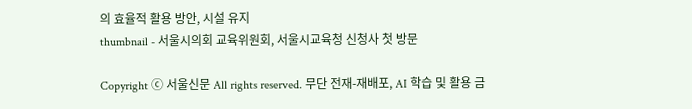의 효율적 활용 방안, 시설 유지
thumbnail - 서울시의회 교육위원회, 서울시교육청 신청사 첫 방문

Copyright ⓒ 서울신문 All rights reserved. 무단 전재-재배포, AI 학습 및 활용 금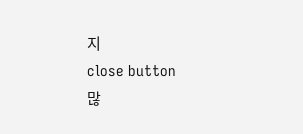지
close button
많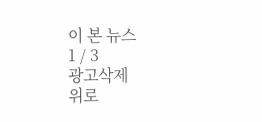이 본 뉴스
1 / 3
광고삭제
위로